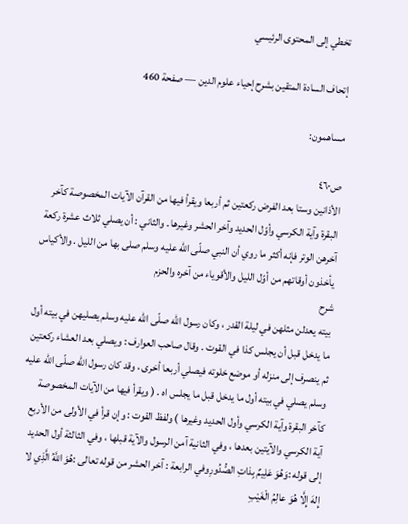تخطي إلى المحتوى الرئيسي

إتحاف السادة المتقين بشرح إحياء علوم الدين — صفحة 460

مساهمون:

ص٤٦٠
الأذانين وستا بعد الفرض ركعتين ثم أربعا ويقرأ فيها من القرآن الآيات المخصوصة كآخر البقرة وآية الكرسي وأوّل الحديد وآخر الحشر وغيرها . والثاني : أن يصلي ثلاث عشرة ركعة آخرهن الوتر فإنه أكثر ما روي أن النبي صلّى اللّه عليه وسلم صلى بها من الليل . والأكياس يأخذون أوقاتهم من أوّل الليل والأقوياء من آخره والحزم
شرح
بيته يعدلن مثلهن في ليلة القدر ، وكان رسول اللّه صلّى اللّه عليه وسلم يصليهن في بيته أول ما يدخل قبل أن يجلس كذا في القوت . وقال صاحب العوارف : ويصلي بعد العشاء ركعتين ثم ينصرف إلى منزله أو موضع خلوته فيصلي أربعا أخرى ، وقد كان رسول اللّه صلّى اللّه عليه وسلم يصلي في بيته أول ما يدخل قبل ما يجلس اه . ( ويقرأ فيها من الآيات المخصوصة كآخر البقرة وآية الكرسي وأول الحديد وغيرها ) ولفظ القوت : وإن قرأ في الأولى من الأربع آية الكرسي والآيتين بعدها ، وفي الثانية آمن الرسول والآية قبلها ، وفي الثالثة أول الحديد إلى قوله :وَهُوَ عَلِيمٌ بِذاتِ الصُّدُورِوفي الرابعة : آخر الحشر من قوله تعالى :هُوَ اللَّهُ الَّذِي لا إِلهَ إِلَّا هُوَ عالِمُ الْغَيْبِ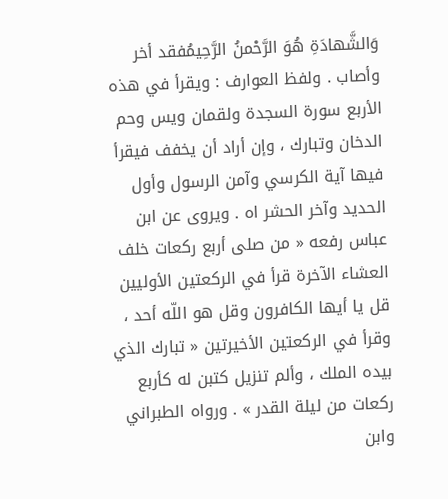وَالشَّهادَةِ هُوَ الرَّحْمنُ الرَّحِيمُفقد أخر وأصاب . ولفظ العوارف : ويقرأ في هذه الأربع سورة السجدة ولقمان ويس وحم الدخان وتبارك ، وإن أراد أن يخفف فيقرأ فيها آية الكرسي وآمن الرسول وأول الحديد وآخر الحشر اه . ويروى عن ابن عباس رفعه « من صلى أربع ركعات خلف العشاء الآخرة قرأ في الركعتين الأوليين قل يا أيها الكافرون وقل هو اللّه أحد ، وقرأ في الركعتين الأخيرتين « تبارك الذي بيده الملك ، وألم تنزيل كتبن له كأربع ركعات من ليلة القدر » . ورواه الطبراني وابن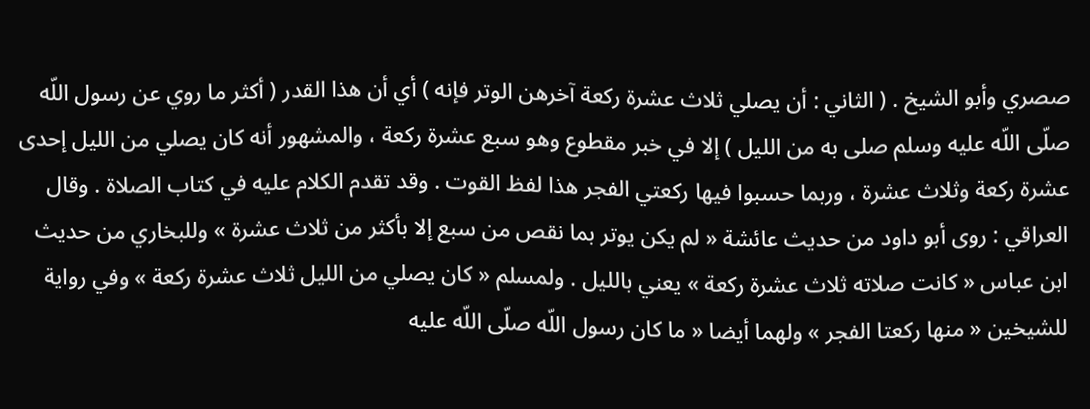صصري وأبو الشيخ . ( الثاني : أن يصلي ثلاث عشرة ركعة آخرهن الوتر فإنه ) أي أن هذا القدر ( أكثر ما روي عن رسول اللّه صلّى اللّه عليه وسلم صلى به من الليل ) إلا في خبر مقطوع وهو سبع عشرة ركعة ، والمشهور أنه كان يصلي من الليل إحدى عشرة ركعة وثلاث عشرة ، وربما حسبوا فيها ركعتي الفجر هذا لفظ القوت . وقد تقدم الكلام عليه في كتاب الصلاة . وقال العراقي : روى أبو داود من حديث عائشة « لم يكن يوتر بما نقص من سبع إلا بأكثر من ثلاث عشرة » وللبخاري من حديث ابن عباس « كانت صلاته ثلاث عشرة ركعة » يعني بالليل . ولمسلم « كان يصلي من الليل ثلاث عشرة ركعة » وفي رواية للشيخين « منها ركعتا الفجر » ولهما أيضا « ما كان رسول اللّه صلّى اللّه عليه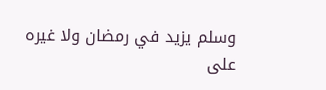وسلم يزيد في رمضان ولا غيره على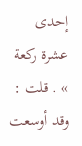إحدى عشرة ركعة » . قلت : وقد أوسعت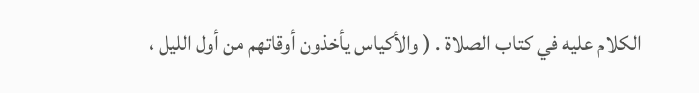الكلام عليه في كتاب الصلاة . ( والأكياس يأخذون أوقاتهم من أول الليل ،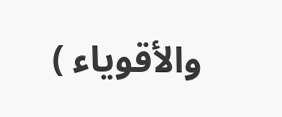والأقوياء )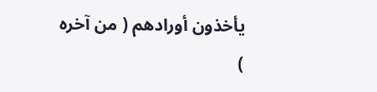يأخذون أورادهم ( من آخره )